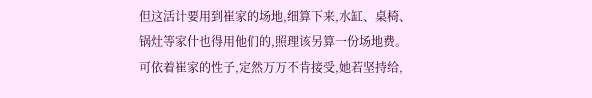但这活计要用到崔家的场地,细算下来,水缸、桌椅、锅灶等家什也得用他们的,照理该另算一份场地费。
可依着崔家的性子,定然万万不肯接受,她若坚持给,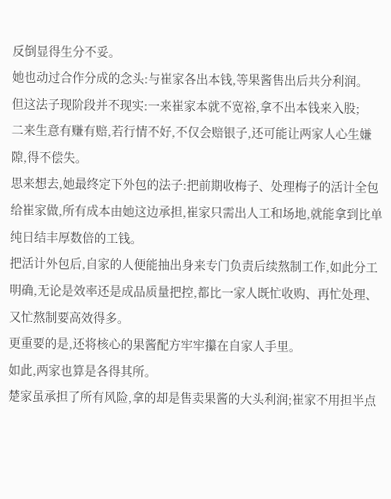反倒显得生分不妥。
她也动过合作分成的念头:与崔家各出本钱,等果酱售出后共分利润。
但这法子现阶段并不现实:一来崔家本就不宽裕,拿不出本钱来入股;
二来生意有赚有赔,若行情不好,不仅会赔银子,还可能让两家人心生嫌隙,得不偿失。
思来想去,她最终定下外包的法子:把前期收梅子、处理梅子的活计全包给崔家做,所有成本由她这边承担,崔家只需出人工和场地,就能拿到比单纯日结丰厚数倍的工钱。
把活计外包后,自家的人便能抽出身来专门负责后续熬制工作,如此分工明确,无论是效率还是成品质量把控,都比一家人既忙收购、再忙处理、又忙熬制要高效得多。
更重要的是,还将核心的果酱配方牢牢攥在自家人手里。
如此,两家也算是各得其所。
楚家虽承担了所有风险,拿的却是售卖果酱的大头利润;崔家不用担半点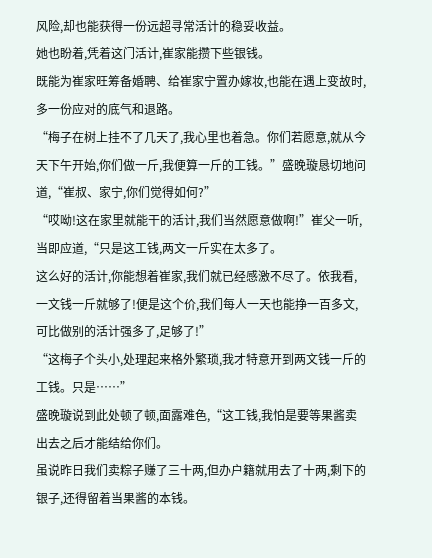风险,却也能获得一份远超寻常活计的稳妥收益。
她也盼着,凭着这门活计,崔家能攒下些银钱。
既能为崔家旺筹备婚聘、给崔家宁置办嫁妆,也能在遇上变故时,多一份应对的底气和退路。
“梅子在树上挂不了几天了,我心里也着急。你们若愿意,就从今天下午开始,你们做一斤,我便算一斤的工钱。”盛晚璇恳切地问道,“崔叔、家宁,你们觉得如何?”
“哎呦!这在家里就能干的活计,我们当然愿意做啊!”崔父一听,当即应道,“只是这工钱,两文一斤实在太多了。
这么好的活计,你能想着崔家,我们就已经感激不尽了。依我看,一文钱一斤就够了!便是这个价,我们每人一天也能挣一百多文,可比做别的活计强多了,足够了!”
“这梅子个头小,处理起来格外繁琐,我才特意开到两文钱一斤的工钱。只是……”
盛晚璇说到此处顿了顿,面露难色,“这工钱,我怕是要等果酱卖出去之后才能结给你们。
虽说昨日我们卖粽子赚了三十两,但办户籍就用去了十两,剩下的银子,还得留着当果酱的本钱。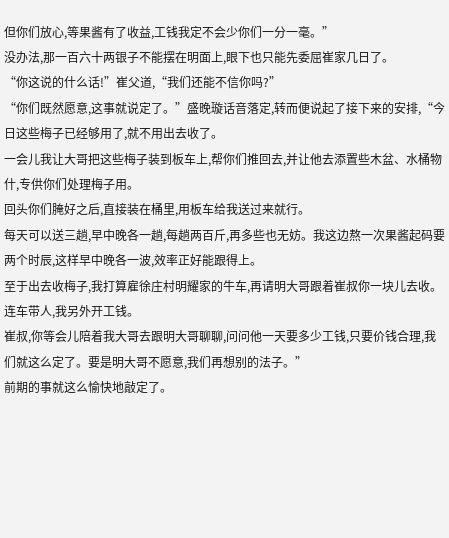但你们放心,等果酱有了收益,工钱我定不会少你们一分一毫。”
没办法,那一百六十两银子不能摆在明面上,眼下也只能先委屈崔家几日了。
“你这说的什么话!”崔父道,“我们还能不信你吗?”
“你们既然愿意,这事就说定了。”盛晚璇话音落定,转而便说起了接下来的安排,“今日这些梅子已经够用了,就不用出去收了。
一会儿我让大哥把这些梅子装到板车上,帮你们推回去,并让他去添置些木盆、水桶物什,专供你们处理梅子用。
回头你们腌好之后,直接装在桶里,用板车给我送过来就行。
每天可以送三趟,早中晚各一趟,每趟两百斤,再多些也无妨。我这边熬一次果酱起码要两个时辰,这样早中晚各一波,效率正好能跟得上。
至于出去收梅子,我打算雇徐庄村明耀家的牛车,再请明大哥跟着崔叔你一块儿去收。连车带人,我另外开工钱。
崔叔,你等会儿陪着我大哥去跟明大哥聊聊,问问他一天要多少工钱,只要价钱合理,我们就这么定了。要是明大哥不愿意,我们再想别的法子。”
前期的事就这么愉快地敲定了。